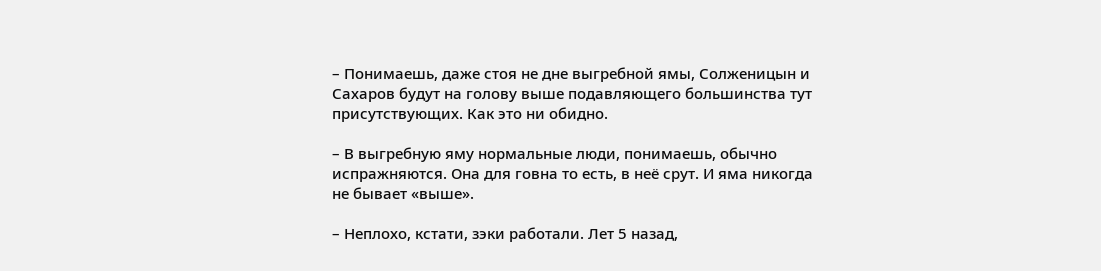– Понимаешь, даже стоя не дне выгребной ямы, Солженицын и Сахаров будут на голову выше подавляющего большинства тут присутствующих. Как это ни обидно.

– В выгребную яму нормальные люди, понимаешь, обычно испражняются. Она для говна то есть, в неё срут. И яма никогда не бывает «выше».

– Неплохо, кстати, зэки работали. Лет 5 назад,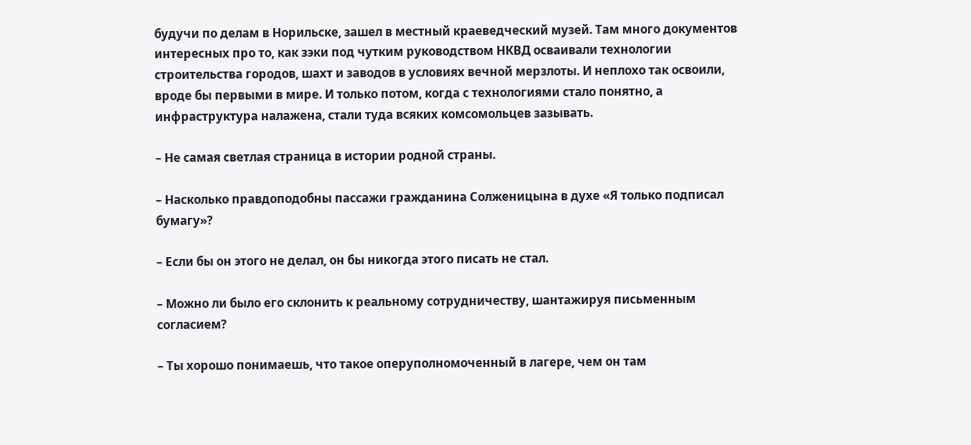будучи по делам в Норильске, зашел в местный краеведческий музей. Там много документов интересных про то, как зэки под чутким руководством НКВД осваивали технологии строительства городов, шахт и заводов в условиях вечной мерзлоты. И неплохо так освоили, вроде бы первыми в мире. И только потом, когда с технологиями стало понятно, а инфраструктура налажена, стали туда всяких комсомольцев зазывать.

– Не самая светлая страница в истории родной страны.

– Насколько правдоподобны пассажи гражданина Солженицына в духе «Я только подписал бумагу»?

– Если бы он этого не делал, он бы никогда этого писать не стал.

– Можно ли было его склонить к реальному сотрудничеству, шантажируя письменным согласием?

– Ты хорошо понимаешь, что такое оперуполномоченный в лагере, чем он там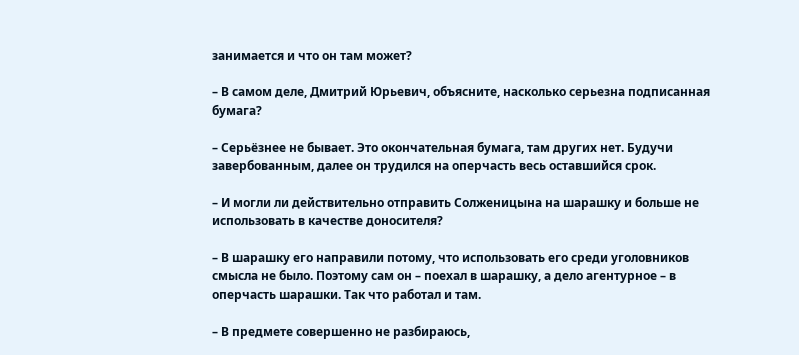занимается и что он там может?

– В самом деле, Дмитрий Юрьевич, объясните, насколько серьезна подписанная бумага?

– Серьёзнее не бывает. Это окончательная бумага, там других нет. Будучи завербованным, далее он трудился на оперчасть весь оставшийся срок.

– И могли ли действительно отправить Солженицына на шарашку и больше не использовать в качестве доносителя?

– В шарашку его направили потому, что использовать его среди уголовников смысла не было. Поэтому сам он – поехал в шарашку, а дело агентурное – в оперчасть шарашки. Так что работал и там.

– В предмете совершенно не разбираюсь,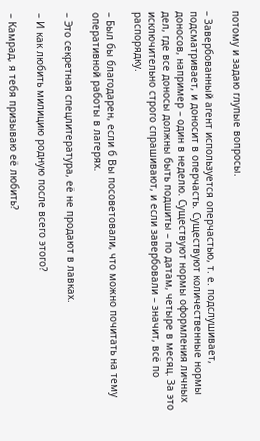потому и задаю глупые вопросы.

– Завербованный агент используется оперчастью, т. е. подслушивает, подсматривает, и доносит в оперчасть. Существуют количественные нормы доносов, например – один в неделю. Существуют нормы оформления личных дел, где все доносы должны быть подшиты – по датам, четыре в месяц. За это исключительно строго спрашивают, и если завербовали – значит, всё по распорядку.

– Был бы благодарен, если б Вы посоветовали, что можно почитать на тему оперативной работы в лагерях.

– Это секретная спецлитература, её не продают в лавках.

– И как любить милицию родную после всего этого?

– Камрад, я тебя призываю её любить?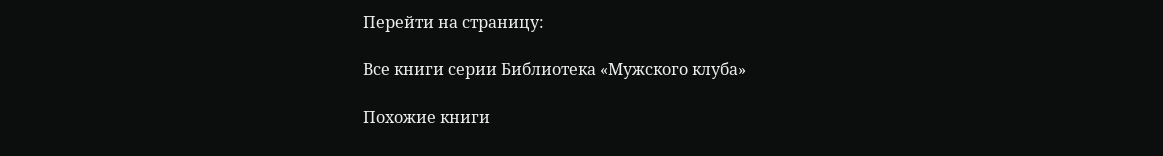Перейти на страницу:

Все книги серии Библиотека «Мужского клуба»

Похожие книги